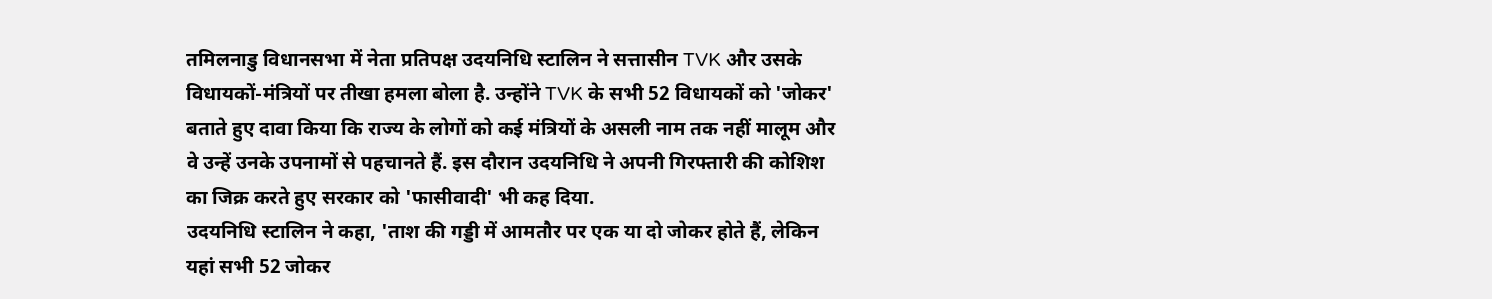तमिलनाडु विधानसभा में नेता प्रतिपक्ष उदयनिधि स्टालिन ने सत्तासीन TVK और उसके विधायकों-मंत्रियों पर तीखा हमला बोला है. उन्होंने TVK के सभी 52 विधायकों को 'जोकर' बताते हुए दावा किया कि राज्य के लोगों को कई मंत्रियों के असली नाम तक नहीं मालूम और वे उन्हें उनके उपनामों से पहचानते हैं. इस दौरान उदयनिधि ने अपनी गिरफ्तारी की कोशिश का जिक्र करते हुए सरकार को 'फासीवादी' भी कह दिया.
उदयनिधि स्टालिन ने कहा, 'ताश की गड्डी में आमतौर पर एक या दो जोकर होते हैं, लेकिन यहां सभी 52 जोकर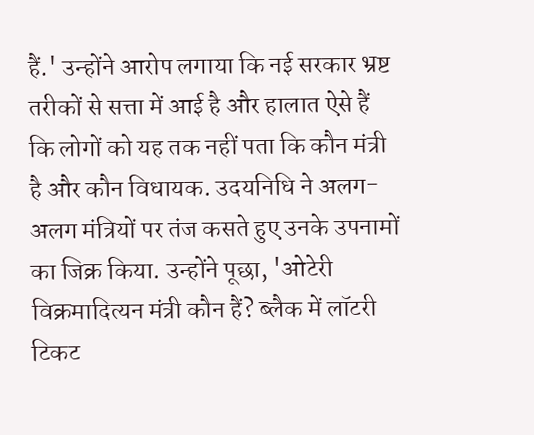हैं.' उन्होंने आरोप लगाया कि नई सरकार भ्रष्ट तरीकों से सत्ता में आई है और हालात ऐसे हैं कि लोगों को यह तक नहीं पता कि कौन मंत्री है और कौन विधायक. उदयनिधि ने अलग-अलग मंत्रियों पर तंज कसते हुए उनके उपनामों का जिक्र किया. उन्होंने पूछा, 'ओटेरी विक्रमादित्यन मंत्री कौन हैं? ब्लैक में लॉटरी टिकट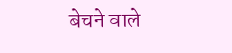बेचने वाले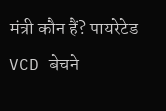मंत्री कौन हैं? पायरेटेड VCD बेचने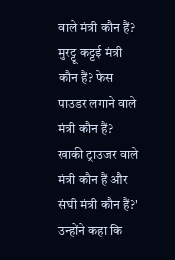वाले मंत्री कौन हैं? मुरट्टू कट्टई मंत्री कौन हैं? फेस पाउडर लगाने वाले मंत्री कौन हैं? खाकी ट्राउजर वाले मंत्री कौन हैं और संघी मंत्री कौन हैं?'
उन्होंने कहा कि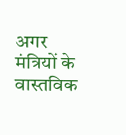अगर मंत्रियों के वास्तविक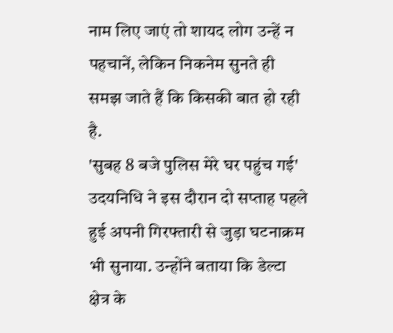नाम लिए जाएं तो शायद लोग उन्हें न पहचानें, लेकिन निकनेम सुनते ही समझ जाते हैं कि किसकी बात हो रही है.
'सुबह 8 बजे पुलिस मेरे घर पहुंच गई'
उदयनिधि ने इस दौरान दो सप्ताह पहले हुई अपनी गिरफ्तारी से जुड़ा घटनाक्रम भी सुनाया. उन्होंने बताया कि डेल्टा क्षेत्र के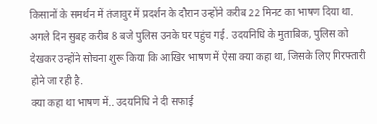किसानों के समर्थन में तंजावुर में प्रदर्शन के दौरान उन्होंने करीब 22 मिनट का भाषण दिया था. अगले दिन सुबह करीब 8 बजे पुलिस उनके घर पहुंच गई. उदयनिधि के मुताबिक, पुलिस को देखकर उन्होंने सोचना शुरू किया कि आखिर भाषण में ऐसा क्या कहा था, जिसके लिए गिरफ्तारी होने जा रही है.
क्या कहा था भाषण में.. उदयनिधि ने दी सफाई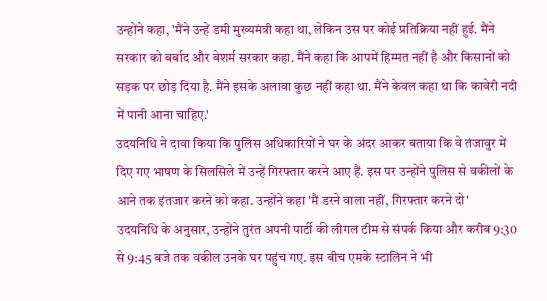उन्होंने कहा, 'मैंने उन्हें डमी मुख्यमंत्री कहा था, लेकिन उस पर कोई प्रतिक्रिया नहीं हुई. मैंने सरकार को बर्बाद और बेशर्म सरकार कहा. मैंने कहा कि आपमें हिम्मत नहीं है और किसानों को सड़क पर छोड़ दिया है. मैंने इसके अलावा कुछ नहीं कहा था. मैंने केवल कहा था कि कावेरी नदी में पानी आना चाहिए.'
उदयनिधि ने दावा किया कि पुलिस अधिकारियों ने घर के अंदर आकर बताया कि वे तंजावुर में दिए गए भाषण के सिलसिले में उन्हें गिरफ्तार करने आए हैं. इस पर उन्होंने पुलिस से वकीलों के आने तक इंतजार करने को कहा. उन्होंने कहा 'मैं डरने वाला नहीं, गिरफ्तार करने दो'
उदयनिधि के अनुसार, उन्होंने तुरंत अपनी पार्टी की लीगल टीम से संपर्क किया और करीब 9:30 से 9:45 बजे तक वकील उनके घर पहुंच गए. इस बीच एमके स्टालिन ने भी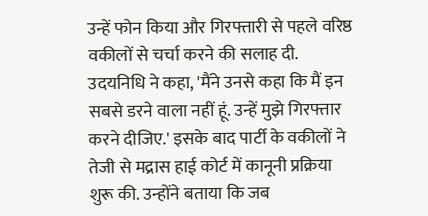उन्हें फोन किया और गिरफ्तारी से पहले वरिष्ठ वकीलों से चर्चा करने की सलाह दी. उदयनिधि ने कहा, 'मैंने उनसे कहा कि मैं इन सबसे डरने वाला नहीं हूं. उन्हें मुझे गिरफ्तार करने दीजिए.' इसके बाद पार्टी के वकीलों ने तेजी से मद्रास हाई कोर्ट में कानूनी प्रक्रिया शुरू की. उन्होंने बताया कि जब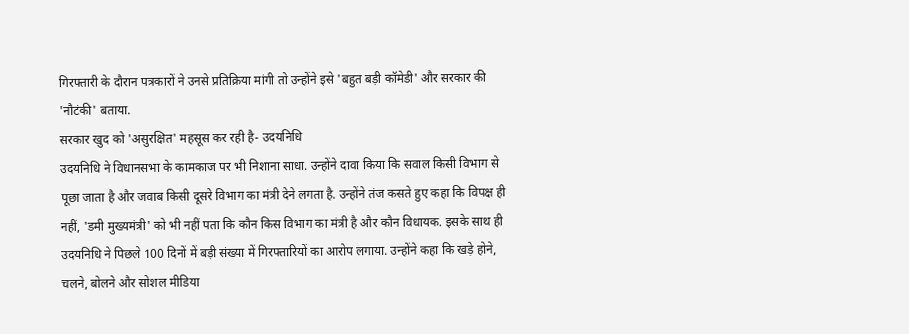गिरफ्तारी के दौरान पत्रकारों ने उनसे प्रतिक्रिया मांगी तो उन्होंने इसे 'बहुत बड़ी कॉमेडी' और सरकार की 'नौटंकी' बताया.
सरकार खुद को 'असुरक्षित' महसूस कर रही है- उदयनिधि
उदयनिधि ने विधानसभा के कामकाज पर भी निशाना साधा. उन्होंने दावा किया कि सवाल किसी विभाग से पूछा जाता है और जवाब किसी दूसरे विभाग का मंत्री देने लगता है. उन्होंने तंज कसते हुए कहा कि विपक्ष ही नहीं, 'डमी मुख्यमंत्री' को भी नहीं पता कि कौन किस विभाग का मंत्री है और कौन विधायक. इसके साथ ही उदयनिधि ने पिछले 100 दिनों में बड़ी संख्या में गिरफ्तारियों का आरोप लगाया. उन्होंने कहा कि खड़े होने, चलने, बोलने और सोशल मीडिया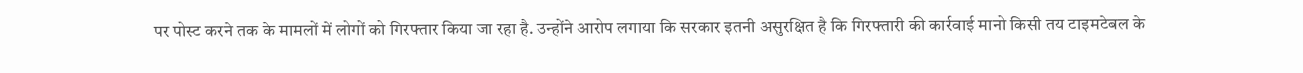पर पोस्ट करने तक के मामलों में लोगों को गिरफ्तार किया जा रहा है. उन्होंने आरोप लगाया कि सरकार इतनी असुरक्षित है कि गिरफ्तारी की कार्रवाई मानो किसी तय टाइमटेबल के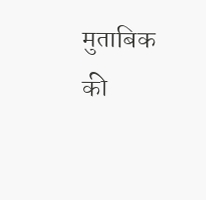मुताबिक की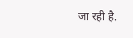जा रही है.